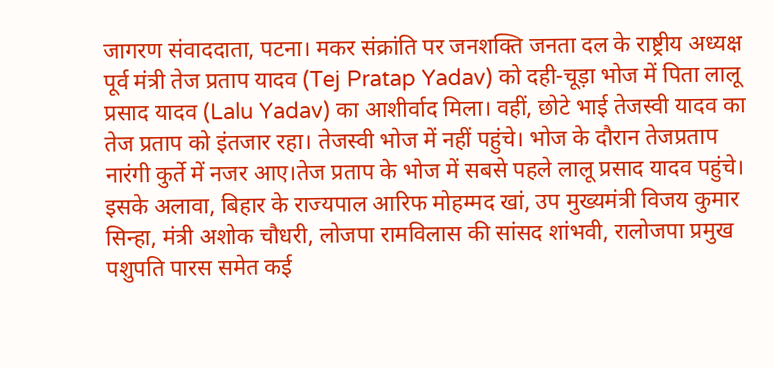जागरण संवाददाता, पटना। मकर संक्रांति पर जनशक्ति जनता दल के राष्ट्रीय अध्यक्ष पूर्व मंत्री तेज प्रताप यादव (Tej Pratap Yadav) को दही-चूड़ा भोज में पिता लालू प्रसाद यादव (Lalu Yadav) का आशीर्वाद मिला। वहीं, छोटे भाई तेजस्वी यादव का तेज प्रताप को इंतजार रहा। तेजस्वी भोज में नहीं पहुंचे। भोज के दौरान तेजप्रताप नारंगी कुर्ते में नजर आए।तेज प्रताप के भोज में सबसे पहले लालू प्रसाद यादव पहुंचे। इसके अलावा, बिहार के राज्यपाल आरिफ मोहम्मद खां, उप मुख्यमंत्री विजय कुमार सिन्हा, मंत्री अशोक चौधरी, लोजपा रामविलास की सांसद शांभवी, रालोजपा प्रमुख पशुपति पारस समेत कई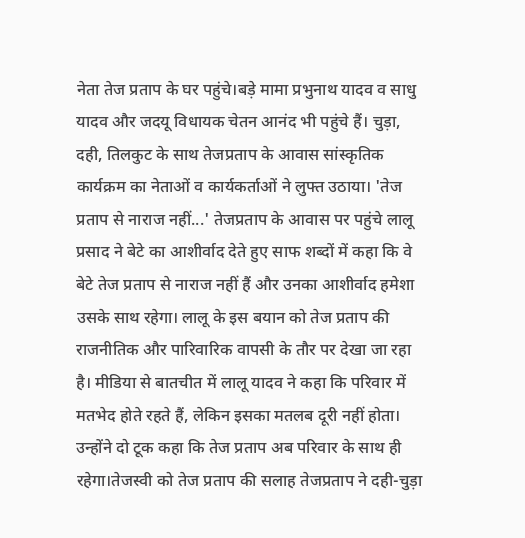नेता तेज प्रताप के घर पहुंचे।बड़े मामा प्रभुनाथ यादव व साधु यादव और जदयू विधायक चेतन आनंद भी पहुंचे हैं। चुड़ा, दही, तिलकुट के साथ तेजप्रताप के आवास सांस्कृतिक कार्यक्रम का नेताओं व कार्यकर्ताओं ने लुफ्त उठाया। 'तेज प्रताप से नाराज नहीं...' तेजप्रताप के आवास पर पहुंचे लालू प्रसाद ने बेटे का आशीर्वाद देते हुए साफ शब्दों में कहा कि वे बेटे तेज प्रताप से नाराज नहीं हैं और उनका आशीर्वाद हमेशा उसके साथ रहेगा। लालू के इस बयान को तेज प्रताप की राजनीतिक और पारिवारिक वापसी के तौर पर देखा जा रहा है। मीडिया से बातचीत में लालू यादव ने कहा कि परिवार में मतभेद होते रहते हैं, लेकिन इसका मतलब दूरी नहीं होता। उन्होंने दो टूक कहा कि तेज प्रताप अब परिवार के साथ ही रहेगा।तेजस्वी को तेज प्रताप की सलाह तेजप्रताप ने दही-चुड़ा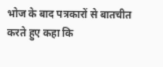भोज के बाद पत्रकारों से बातचीत करते हुए कहा कि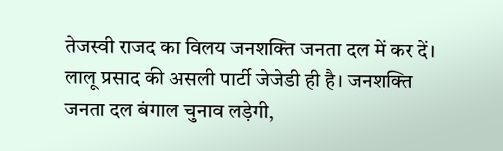तेजस्वी राजद का विलय जनशक्ति जनता दल में कर दें। लालू प्रसाद की असली पार्टी जेजेडी ही है। जनशक्ति जनता दल बंगाल चुनाव लड़ेगी,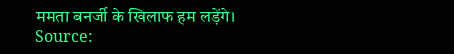ममता बनर्जी के खिलाफ हम लड़ेंगे।
Source: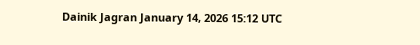Dainik Jagran January 14, 2026 15:12 UTC